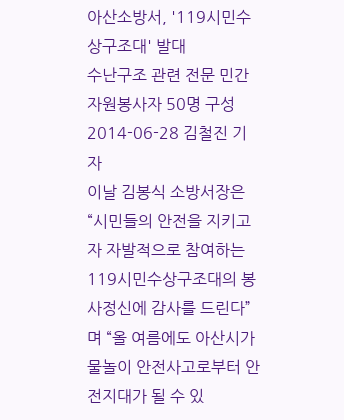아산소방서, '119시민수상구조대' 발대
수난구조 관련 전문 민간자원봉사자 50명 구성
2014-06-28 김철진 기자
이날 김봉식 소방서장은 “시민들의 안전을 지키고자 자발적으로 참여하는 119시민수상구조대의 봉사정신에 감사를 드린다”며 “올 여름에도 아산시가 물놀이 안전사고로부터 안전지대가 될 수 있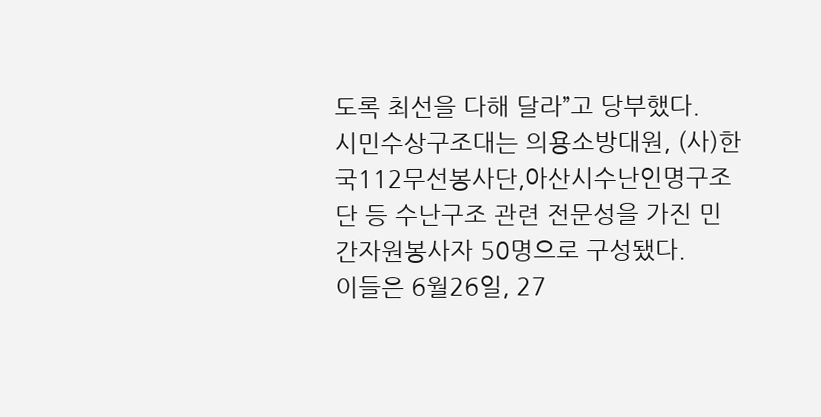도록 최선을 다해 달라”고 당부했다.
시민수상구조대는 의용소방대원, (사)한국112무선봉사단,아산시수난인명구조단 등 수난구조 관련 전문성을 가진 민간자원봉사자 50명으로 구성됐다.
이들은 6월26일, 27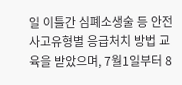일 이틀간 심폐소생술 등 안전사고유형별 응급처치 방법 교육을 받았으며, 7월1일부터 8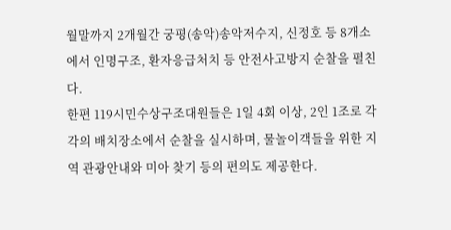월말까지 2개월간 궁평(송악)송악저수지, 신정호 등 8개소에서 인명구조, 환자응급처치 등 안전사고방지 순찰을 펼친다.
한편 119시민수상구조대원들은 1일 4회 이상, 2인 1조로 각각의 배치장소에서 순찰을 실시하며, 물놀이객들을 위한 지역 관광안내와 미아 찾기 등의 편의도 제공한다.